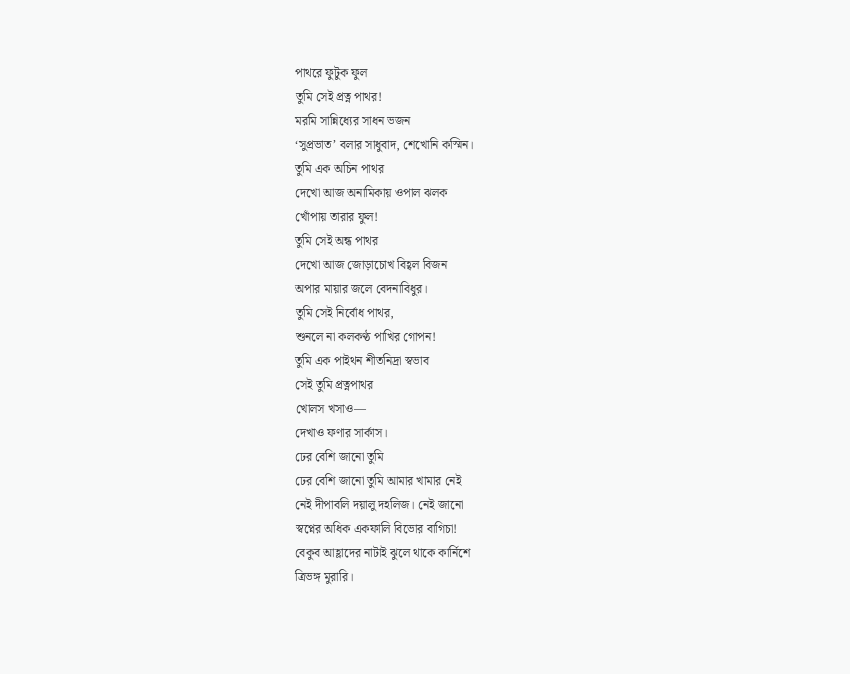পাথরে ফুটুক ফুল
তুমি সেই প্রত্ন পাথর!
মরমি সান্নিধ্যের সাধন ভজন
‘সুপ্রভাত’ বলার সাধুবাদ, শেখোনি কস্মিন।
তুমি এক অচিন পাথর
দেখো আজ অনামিকায় ওপাল ঝলক
খোঁপায় তারার ফুল!
তুমি সেই অন্ধ পাথর
দেখো আজ জোড়াচোখ বিহ্বল বিজন
অপার মায়ার জলে বেদনাবিধুর।
তুমি সেই নির্বোধ পাথর,
শুনলে না কলকণ্ঠ পাখির গোপন!
তুমি এক পাইথন শীতনিদ্রা স্বভাব
সেই তুমি প্রত্নপাথর
খোলস খসাও—
দেখাও ফণার সার্কাস।
ঢের বেশি জানো তুমি
ঢের বেশি জানো তুমি আমার খামার নেই
নেই দীপাবলি দয়ালু দহলিজ। নেই জানো
স্বপ্নের অধিক একফালি বিভোর বাগিচা!
বেকুব আহ্লাদের নাটাই ঝুলে থাকে কার্নিশে
ত্রিভঙ্গ মুরারি।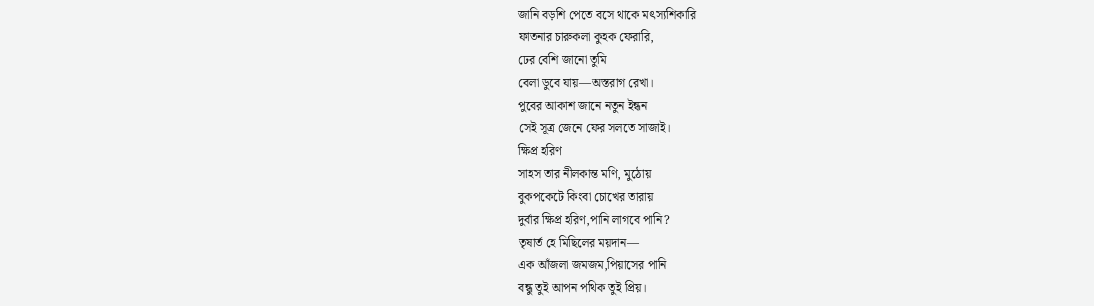জানি বড়শি পেতে বসে থাকে মৎস্যশিকারি
ফাতনার চারুকলা কুহক ফেরারি,
ঢের বেশি জানো তুমি
বেলা ডুবে যায়—অস্তরাগ রেখা।
পুবের আকাশ জানে নতুন ইন্ধন
সেই সূত্র জেনে ফের সলতে সাজাই।
ক্ষিপ্র হরিণ
সাহস তার নীলকান্ত মণি, মুঠোয়
বুকপকেটে কিংবা চোখের তারায়
দুর্বার ক্ষিপ্র হরিণ,পানি লাগবে পানি?
তৃষার্ত হে মিছিলের ময়দান—
এক আঁজলা জমজম,পিয়াসের পানি
বন্ধু তুই আপন পথিক তুই প্রিয়।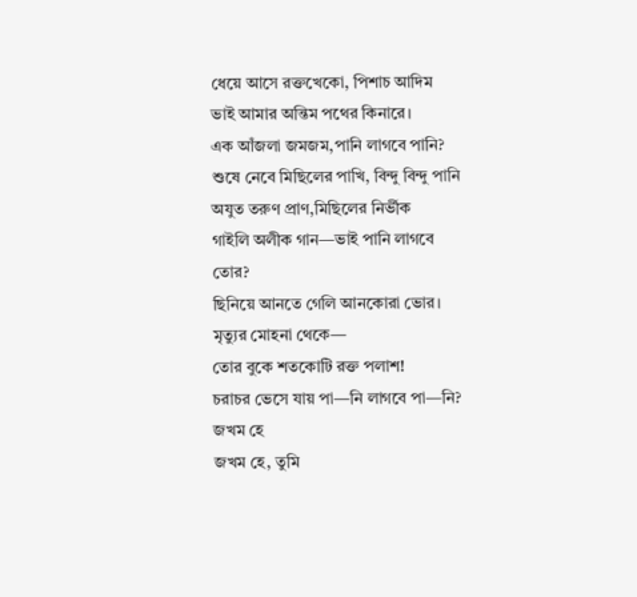ধেয়ে আসে রক্তখেকো, পিশাচ আদিম
ভাই আমার অন্তিম পথের কিনারে।
এক আঁজলা জমজম,পানি লাগবে পানি?
শুষে নেবে মিছিলের পাখি, বিন্দু বিন্দু পানি
অযুত তরুণ প্রাণ,মিছিলের নির্ভীক
গাইলি অলীক গান—ভাই পানি লাগবে তোর?
ছিনিয়ে আনতে গেলি আনকোরা ভোর।
মৃত্যুর মোহনা থেকে—
তোর বুকে শতকোটি রক্ত পলাশ!
চরাচর ভেসে যায় পা—নি লাগবে পা—নি?
জখম হে
জখম হে, তুমি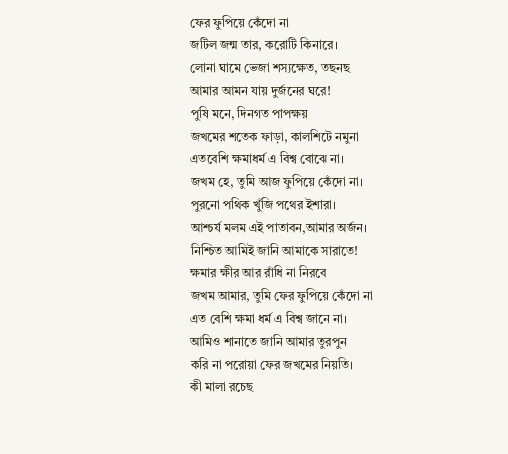ফের ফুপিয়ে কেঁদো না
জটিল জন্ম তার, করোটি কিনারে।
লোনা ঘামে ভেজা শস্যক্ষেত, তছনছ
আমার আমন যায় দুর্জনের ঘরে!
পুষি মনে, দিনগত পাপক্ষয়
জখমের শতেক ফাড়া, কালশিটে নমুনা
এতবেশি ক্ষমাধর্ম এ বিশ্ব বোঝে না।
জখম হে, তুমি আজ ফুপিয়ে কেঁদো না।
পুরনো পথিক খুঁজি পথের ইশারা।
আশ্চর্য মলম এই পাতাবন,আমার অর্জন।
নিশ্চিত আমিই জানি আমাকে সারাতে!
ক্ষমার ক্ষীর আর রাঁধি না নিরবে
জখম আমার, তুমি ফের ফুপিয়ে কেঁদো না
এত বেশি ক্ষমা ধর্ম এ বিশ্ব জানে না।
আমিও শানাতে জানি আমার তুরপুন
করি না পরোয়া ফের জখমের নিয়তি।
কী মালা রচেছ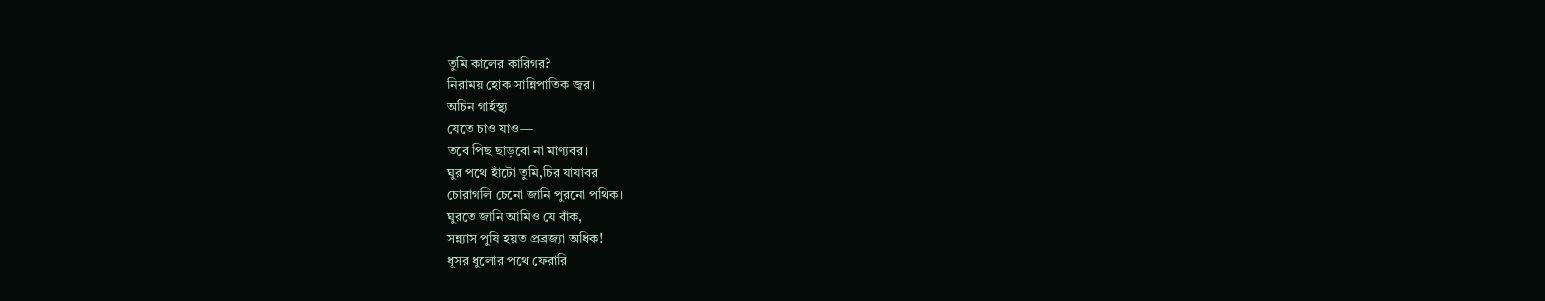তুমি কালের কারিগর?
নিরাময় হোক সান্নিপাতিক জ্বর।
অচিন গার্হস্থ্য
যেতে চাও যাও—
তবে পিছ ছাড়বো না মাণ্যবর।
ঘুর পথে হাঁটো তুমি,চির যাযাবর
চোরাগলি চেনো জানি পুরনো পথিক।
ঘুরতে জানি আমিও যে বাঁক,
সন্ন্যাস পুষি হয়ত প্রব্রজ্যা অধিক!
ধূসর ধুলোর পথে ফেরারি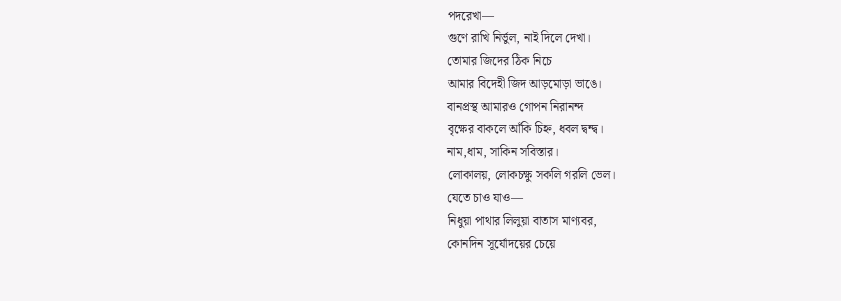পদরেখা—
গুণে রাখি নির্ভুল, নাই দিলে দেখা।
তোমার জিদের ঠিক নিচে
আমার বিদেহী জিদ আড়মোড়া ভাঙে।
বানপ্রস্থ আমারও গোপন নিরানন্দ
বৃক্ষের বাকলে আঁকি চিহ্ন, ধবল দ্বন্দ্ব।
নাম,ধাম, সাকিন সবিস্তার।
লোকালয়, লোকচক্ষু সকলি গরলি ভেল।
যেতে চাও যাও—
নিধুয়া পাথার লিলুয়া বাতাস মাণ্যবর,
কোনদিন সূর্যোদয়ের চেয়ে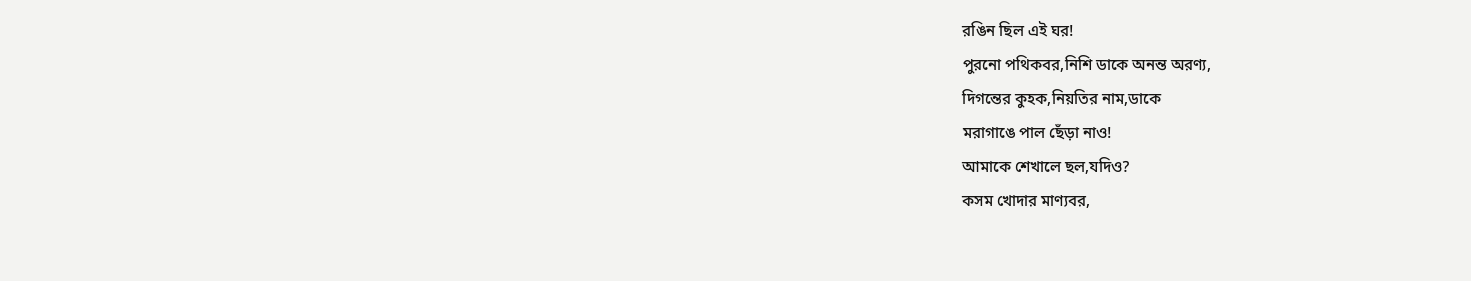রঙিন ছিল এই ঘর!
পুরনো পথিকবর,নিশি ডাকে অনন্ত অরণ্য,
দিগন্তের কুহক,নিয়তির নাম,ডাকে
মরাগাঙে পাল ছেঁড়া নাও!
আমাকে শেখালে ছল,যদিও?
কসম খোদার মাণ্যবর,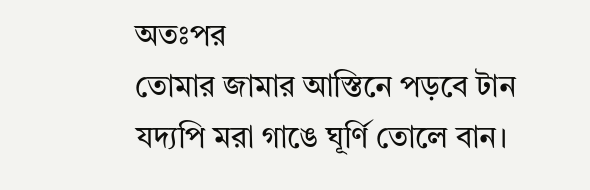অতঃপর
তোমার জামার আস্তিনে পড়বে টান
যদ্যপি মরা গাঙে ঘূর্ণি তোলে বান।